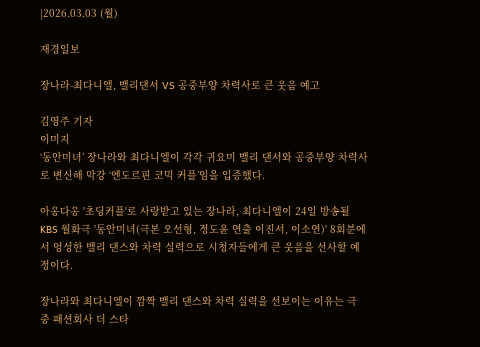|2026.03.03 (월)

재경일보

장나라-최다니엘, 밸리댄서 VS 공중부양 차력사로 큰 웃음 예고

김영주 기자
이미지
‘동안미녀’ 장나라와 최다니엘이 각각 귀요미 밸리 댄서와 공중부양 차력사로 변신해 막강 ‘엔도르핀 코믹 커플’임을 입증했다.

아옹다옹 '초딩커플'로 사랑받고 있는 장나라, 최다니엘이 24일 방송될 KBS 월화극 '동안미녀(극본 오선형, 정도윤 연출 이진서, 이소연)' 8회분에서 엉성한 밸리 댄스와 차력 실력으로 시청자들에게 큰 웃음을 선사할 예정이다.

장나라와 최다니엘이 깜짝 밸리 댄스와 차력 실력을 선보이는 이유는 극 중 패션회사 더 스타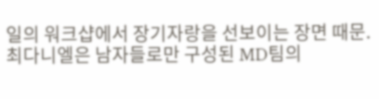일의 워크샵에서 장기자랑을 선보이는 장면 때문. 최다니엘은 남자들로만 구성된 MD팀의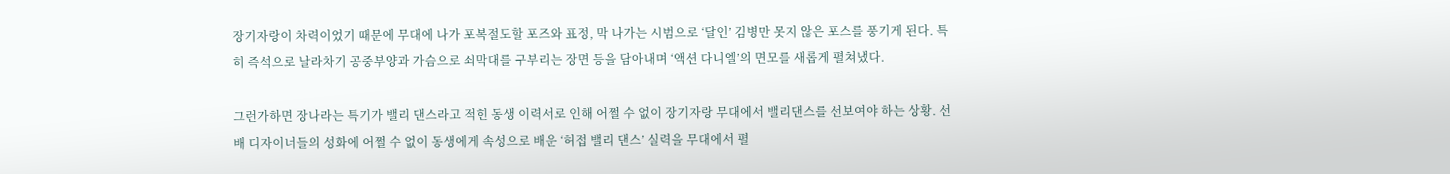장기자랑이 차력이었기 때문에 무대에 나가 포복절도할 포즈와 표정, 막 나가는 시범으로 ‘달인’ 김병만 못지 않은 포스를 풍기게 된다. 특히 즉석으로 날라차기 공중부양과 가슴으로 쇠막대를 구부리는 장면 등을 담아내며 ‘액션 다니엘’의 면모를 새롭게 펼쳐냈다.

그런가하면 장나라는 특기가 밸리 댄스라고 적힌 동생 이력서로 인해 어쩔 수 없이 장기자랑 무대에서 밸리댄스를 선보여야 하는 상황. 선배 디자이너들의 성화에 어쩔 수 없이 동생에게 속성으로 배운 ‘허접 밸리 댄스’ 실력을 무대에서 펼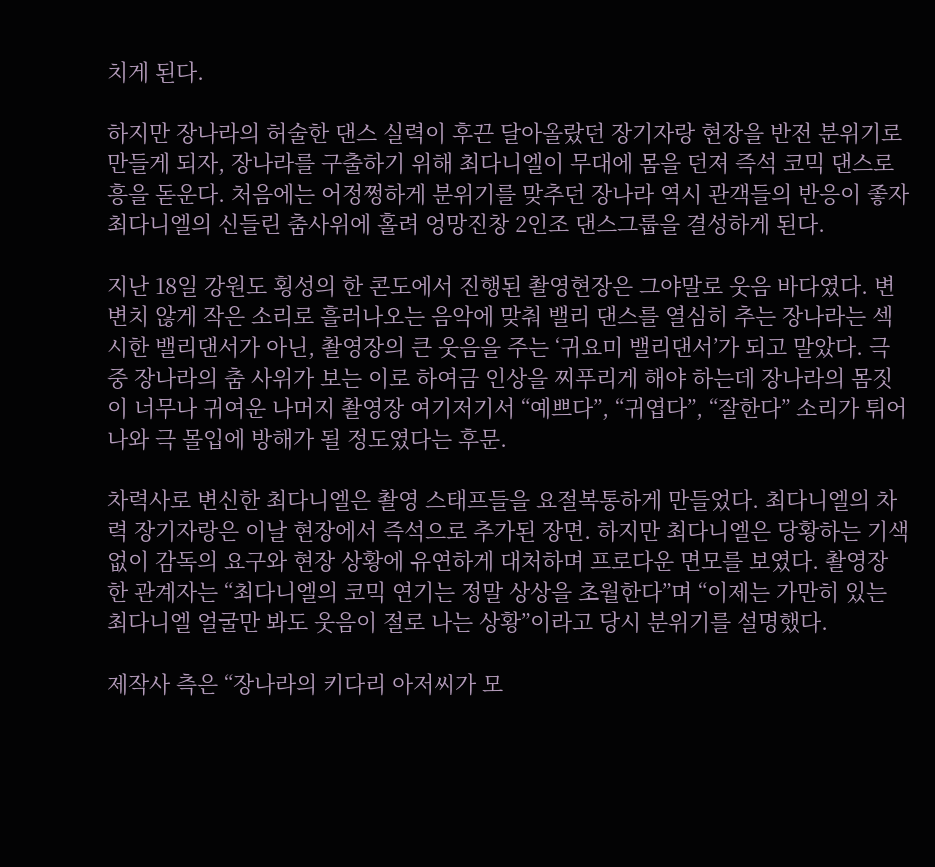치게 된다.

하지만 장나라의 허술한 댄스 실력이 후끈 달아올랐던 장기자랑 현장을 반전 분위기로 만들게 되자, 장나라를 구출하기 위해 최다니엘이 무대에 몸을 던져 즉석 코믹 댄스로 흥을 돋운다. 처음에는 어정쩡하게 분위기를 맞추던 장나라 역시 관객들의 반응이 좋자 최다니엘의 신들린 춤사위에 홀려 엉망진창 2인조 댄스그룹을 결성하게 된다.

지난 18일 강원도 횡성의 한 콘도에서 진행된 촬영현장은 그야말로 웃음 바다였다. 변변치 않게 작은 소리로 흘러나오는 음악에 맞춰 밸리 댄스를 열심히 추는 장나라는 섹시한 밸리댄서가 아닌, 촬영장의 큰 웃음을 주는 ‘귀요미 밸리댄서’가 되고 말았다. 극 중 장나라의 춤 사위가 보는 이로 하여금 인상을 찌푸리게 해야 하는데 장나라의 몸짓이 너무나 귀여운 나머지 촬영장 여기저기서 “예쁘다”, “귀엽다”, “잘한다” 소리가 튀어나와 극 몰입에 방해가 될 정도였다는 후문.

차력사로 변신한 최다니엘은 촬영 스태프들을 요절복통하게 만들었다. 최다니엘의 차력 장기자랑은 이날 현장에서 즉석으로 추가된 장면. 하지만 최다니엘은 당황하는 기색 없이 감독의 요구와 현장 상황에 유연하게 대처하며 프로다운 면모를 보였다. 촬영장 한 관계자는 “최다니엘의 코믹 연기는 정말 상상을 초월한다”며 “이제는 가만히 있는 최다니엘 얼굴만 봐도 웃음이 절로 나는 상황”이라고 당시 분위기를 설명했다.

제작사 측은 “장나라의 키다리 아저씨가 모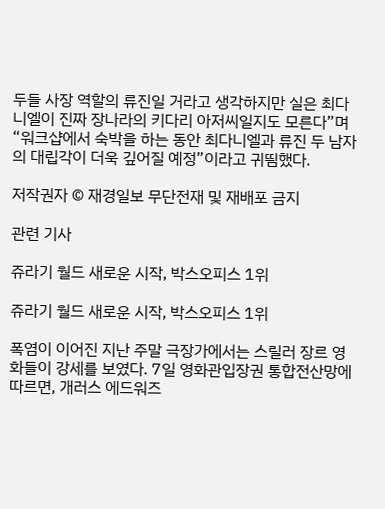두들 사장 역할의 류진일 거라고 생각하지만 실은 최다니엘이 진짜 장나라의 키다리 아저씨일지도 모른다”며 “워크샵에서 숙박을 하는 동안 최다니엘과 류진 두 남자의 대립각이 더욱 깊어질 예정”이라고 귀띔했다.

저작권자 © 재경일보 무단전재 및 재배포 금지

관련 기사

쥬라기 월드 새로운 시작, 박스오피스 1위

쥬라기 월드 새로운 시작, 박스오피스 1위

폭염이 이어진 지난 주말 극장가에서는 스릴러 장르 영화들이 강세를 보였다. 7일 영화관입장권 통합전산망에 따르면, 개러스 에드워즈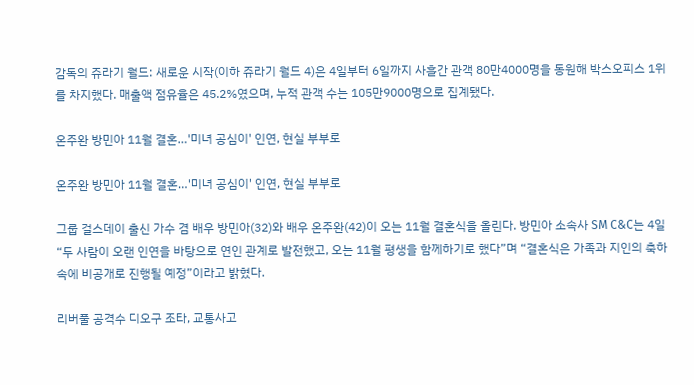감독의 쥬라기 월드: 새로운 시작(이하 쥬라기 월드 4)은 4일부터 6일까지 사흘간 관객 80만4000명을 동원해 박스오피스 1위를 차지했다. 매출액 점유율은 45.2%였으며, 누적 관객 수는 105만9000명으로 집계됐다.

온주완 방민아 11월 결혼…'미녀 공심이' 인연, 현실 부부로

온주완 방민아 11월 결혼…'미녀 공심이' 인연, 현실 부부로

그룹 걸스데이 출신 가수 겸 배우 방민아(32)와 배우 온주완(42)이 오는 11월 결혼식을 올린다. 방민아 소속사 SM C&C는 4일 “두 사람이 오랜 인연을 바탕으로 연인 관계로 발전했고, 오는 11월 평생을 함께하기로 했다”며 “결혼식은 가족과 지인의 축하 속에 비공개로 진행될 예정”이라고 밝혔다.

리버풀 공격수 디오구 조타, 교통사고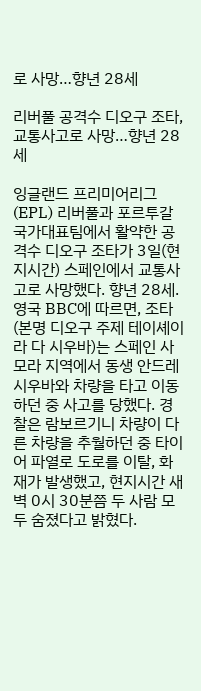로 사망…향년 28세

리버풀 공격수 디오구 조타, 교통사고로 사망…향년 28세

잉글랜드 프리미어리그(EPL) 리버풀과 포르투갈 국가대표팀에서 활약한 공격수 디오구 조타가 3일(현지시간) 스페인에서 교통사고로 사망했다. 향년 28세. 영국 BBC에 따르면, 조타(본명 디오구 주제 테이셰이라 다 시우바)는 스페인 사모라 지역에서 동생 안드레 시우바와 차량을 타고 이동하던 중 사고를 당했다. 경찰은 람보르기니 차량이 다른 차량을 추월하던 중 타이어 파열로 도로를 이탈, 화재가 발생했고, 현지시간 새벽 0시 30분쯤 두 사람 모두 숨졌다고 밝혔다.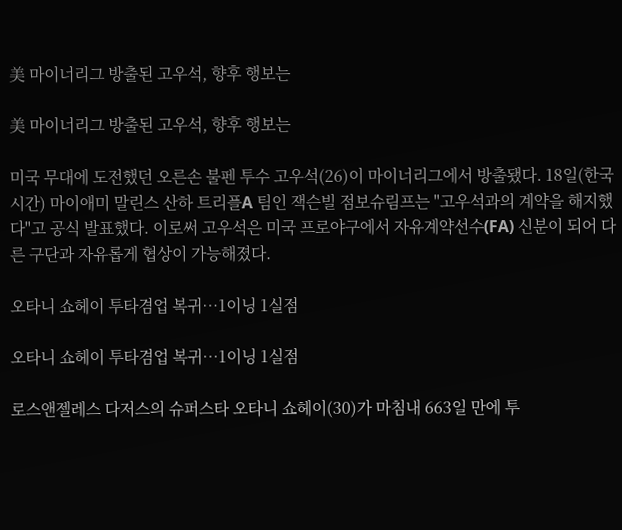美 마이너리그 방출된 고우석, 향후 행보는

美 마이너리그 방출된 고우석, 향후 행보는

미국 무대에 도전했던 오른손 불펜 투수 고우석(26)이 마이너리그에서 방출됐다. 18일(한국시간) 마이애미 말린스 산하 트리플A 팀인 잭슨빌 점보슈림프는 "고우석과의 계약을 해지했다"고 공식 발표했다. 이로써 고우석은 미국 프로야구에서 자유계약선수(FA) 신분이 되어 다른 구단과 자유롭게 협상이 가능해졌다.

오타니 쇼헤이 투타겸업 복귀…1이닝 1실점

오타니 쇼헤이 투타겸업 복귀…1이닝 1실점

로스앤젤레스 다저스의 슈퍼스타 오타니 쇼헤이(30)가 마침내 663일 만에 투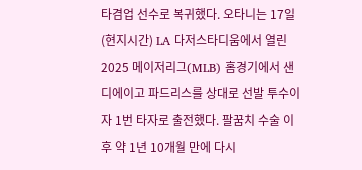타겸업 선수로 복귀했다. 오타니는 17일(현지시간) LA 다저스타디움에서 열린 2025 메이저리그(MLB) 홈경기에서 샌디에이고 파드리스를 상대로 선발 투수이자 1번 타자로 출전했다. 팔꿈치 수술 이후 약 1년 10개월 만에 다시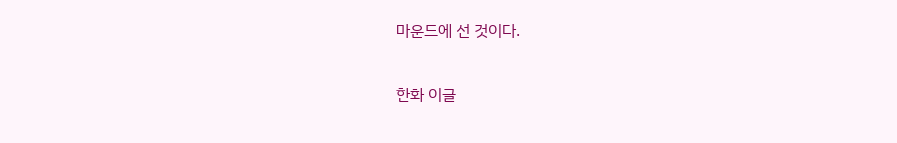마운드에 선 것이다.

한화 이글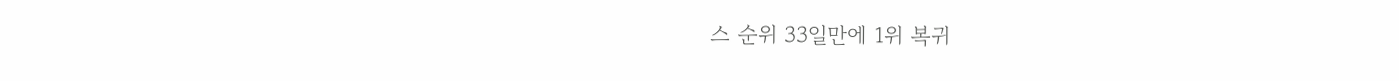스 순위 33일만에 1위 복귀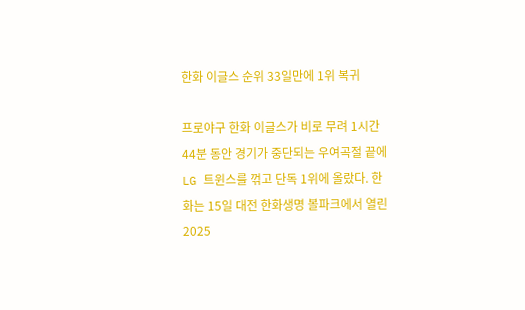한화 이글스 순위 33일만에 1위 복귀

프로야구 한화 이글스가 비로 무려 1시간44분 동안 경기가 중단되는 우여곡절 끝에 LG 트윈스를 꺾고 단독 1위에 올랐다. 한화는 15일 대전 한화생명 볼파크에서 열린 2025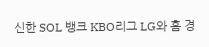신한 SOL 뱅크 KBO리그 LG와 홈 경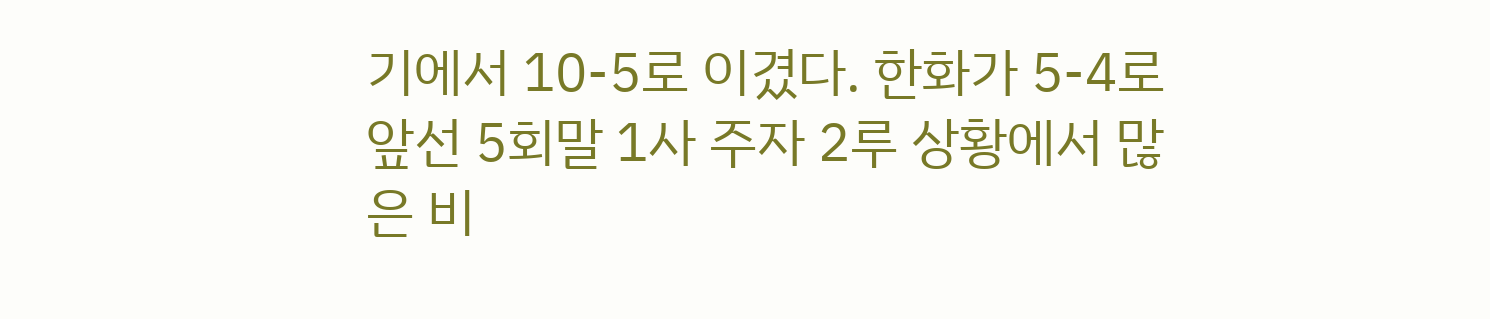기에서 10-5로 이겼다. 한화가 5-4로 앞선 5회말 1사 주자 2루 상황에서 많은 비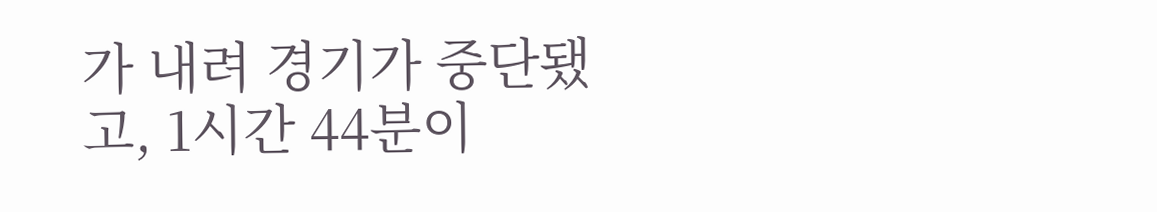가 내려 경기가 중단됐고, 1시간 44분이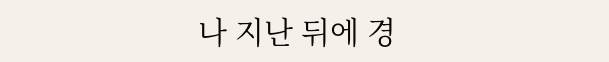나 지난 뒤에 경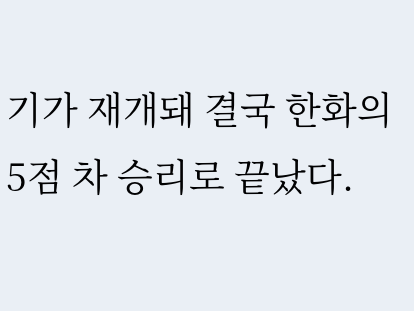기가 재개돼 결국 한화의 5점 차 승리로 끝났다.